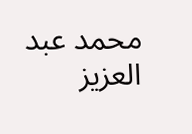محمد عبد العزيز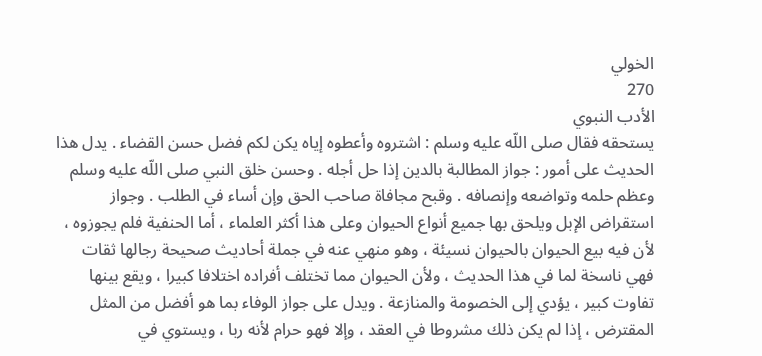الخولي
270
الأدب النبوي
يستحقه فقال صلى اللّه عليه وسلم : اشتروه وأعطوه إياه يكن لكم فضل حسن القضاء . يدل هذا الحديث على أمور : جواز المطالبة بالدين إذا حل أجله . وحسن خلق النبي صلى اللّه عليه وسلم وعظم حلمه وتواضعه وإنصافه . وقبح مجافاة صاحب الحق وإن أساء في الطلب . وجواز استقراض الإبل ويلحق بها جميع أنواع الحيوان وعلى هذا أكثر العلماء ، أما الحنفية فلم يجوزوه ، لأن فيه بيع الحيوان بالحيوان نسيئة ، وهو منهي عنه في جملة أحاديث صحيحة رجالها ثقات فهي ناسخة لما في هذا الحديث ، ولأن الحيوان مما تختلف أفراده اختلافا كبيرا ، ويقع بينها تفاوت كبير ، يؤدي إلى الخصومة والمنازعة . ويدل على جواز الوفاء بما هو أفضل من المثل المقترض ، إذا لم يكن ذلك مشروطا في العقد ، وإلا فهو حرام لأنه ربا ، ويستوي في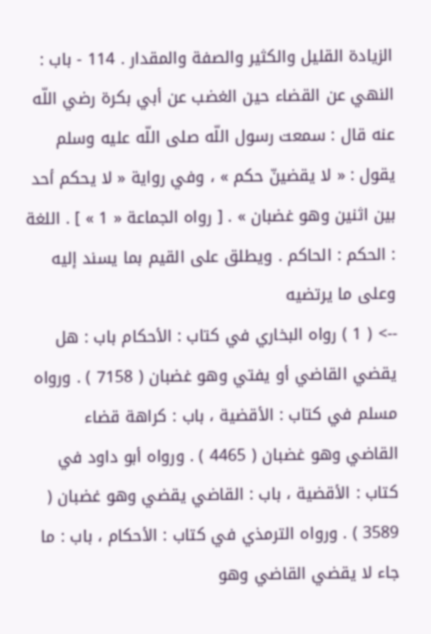الزيادة القليل والكثير والصفة والمقدار . 114 - باب : النهي عن القضاء حين الغضب عن أبي بكرة رضي اللّه عنه قال : سمعت رسول اللّه صلى اللّه عليه وسلم يقول : « لا يقضينّ حكم » ، وفي رواية « لا يحكم أحد بين اثنين وهو غضبان » . [ رواه الجماعة « 1 » ] . اللغة : الحكم : الحاكم . ويطلق على القيم بما يسند إليه وعلى ما يرتضيه
--> ( 1 ) رواه البخاري في كتاب : الأحكام باب : هل يقضي القاضي أو يفتي وهو غضبان ( 7158 ) . ورواه مسلم في كتاب : الأقضية ، باب : كراهة قضاء القاضي وهو غضبان ( 4465 ) . ورواه أبو داود في كتاب : الأقضية ، باب : القاضي يقضي وهو غضبان ( 3589 ) . ورواه الترمذي في كتاب : الأحكام ، باب : ما جاء لا يقضي القاضي وهو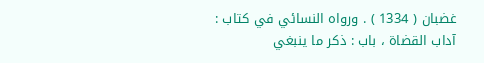غضبان ( 1334 ) . ورواه النسائي في كتاب : آداب القضاة ، باب : ذكر ما ينبغي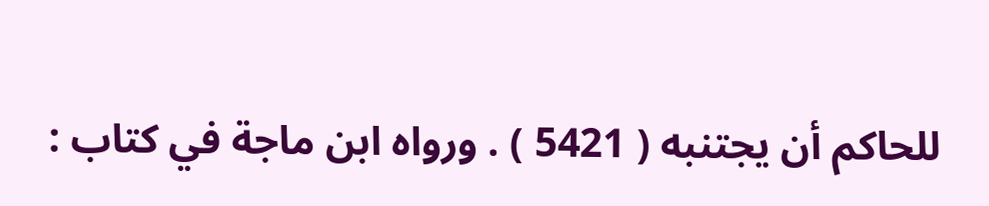للحاكم أن يجتنبه ( 5421 ) . ورواه ابن ماجة في كتاب :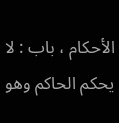الأحكام ، باب : لا يحكم الحاكم وهو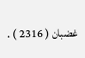غضبان ( 2316 ) .